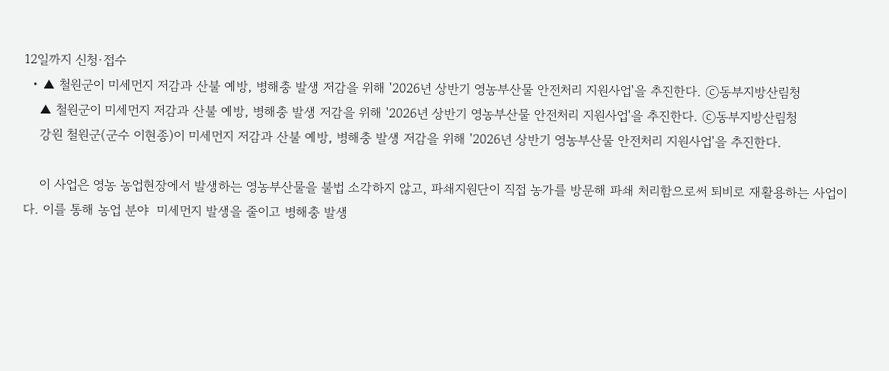12일까지 신청·접수
  • ▲ 철원군이 미세먼지 저감과 산불 예방, 병해충 발생 저감을 위해 '2026년 상반기 영농부산물 안전처리 지원사업'을 추진한다. ⓒ동부지방산림청
    ▲ 철원군이 미세먼지 저감과 산불 예방, 병해충 발생 저감을 위해 '2026년 상반기 영농부산물 안전처리 지원사업'을 추진한다. ⓒ동부지방산림청
    강원 철원군(군수 이현종)이 미세먼지 저감과 산불 예방, 병해충 발생 저감을 위해 '2026년 상반기 영농부산물 안전처리 지원사업'을 추진한다.

    이 사업은 영농 농업현장에서 발생하는 영농부산물을 불법 소각하지 않고, 파쇄지원단이 직접 농가를 방문해 파쇄 처리함으로써 퇴비로 재활용하는 사업이다. 이를 통해 농업 분야  미세먼지 발생을 줄이고 병해충 발생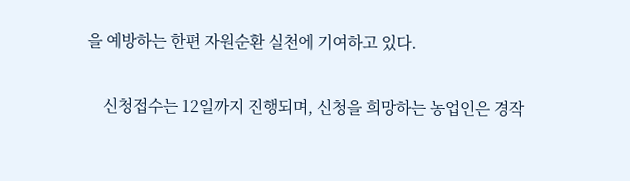을 예방하는 한편 자원순환 실천에 기여하고 있다.

    신청접수는 12일까지 진행되며, 신청을 희망하는 농업인은 경작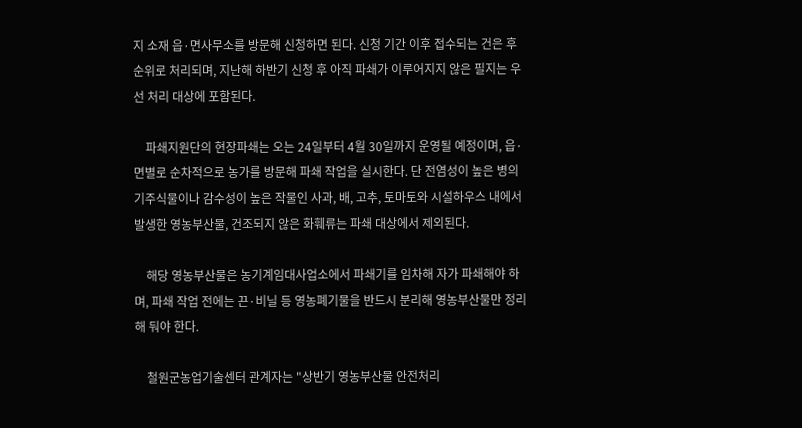지 소재 읍·면사무소를 방문해 신청하면 된다. 신청 기간 이후 접수되는 건은 후 순위로 처리되며, 지난해 하반기 신청 후 아직 파쇄가 이루어지지 않은 필지는 우선 처리 대상에 포함된다.

    파쇄지원단의 현장파쇄는 오는 24일부터 4월 30일까지 운영될 예정이며, 읍·면별로 순차적으로 농가를 방문해 파쇄 작업을 실시한다. 단 전염성이 높은 병의 기주식물이나 감수성이 높은 작물인 사과, 배, 고추, 토마토와 시설하우스 내에서 발생한 영농부산물, 건조되지 않은 화훼류는 파쇄 대상에서 제외된다.

    해당 영농부산물은 농기계임대사업소에서 파쇄기를 임차해 자가 파쇄해야 하며, 파쇄 작업 전에는 끈·비닐 등 영농폐기물을 반드시 분리해 영농부산물만 정리해 둬야 한다.

    철원군농업기술센터 관계자는 "상반기 영농부산물 안전처리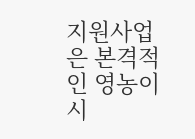지원사업은 본격적인 영농이 시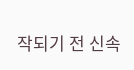작되기 전 신속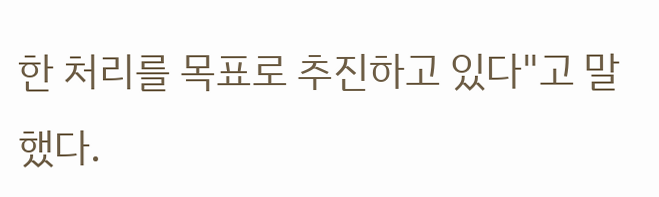한 처리를 목표로 추진하고 있다"고 말했다.